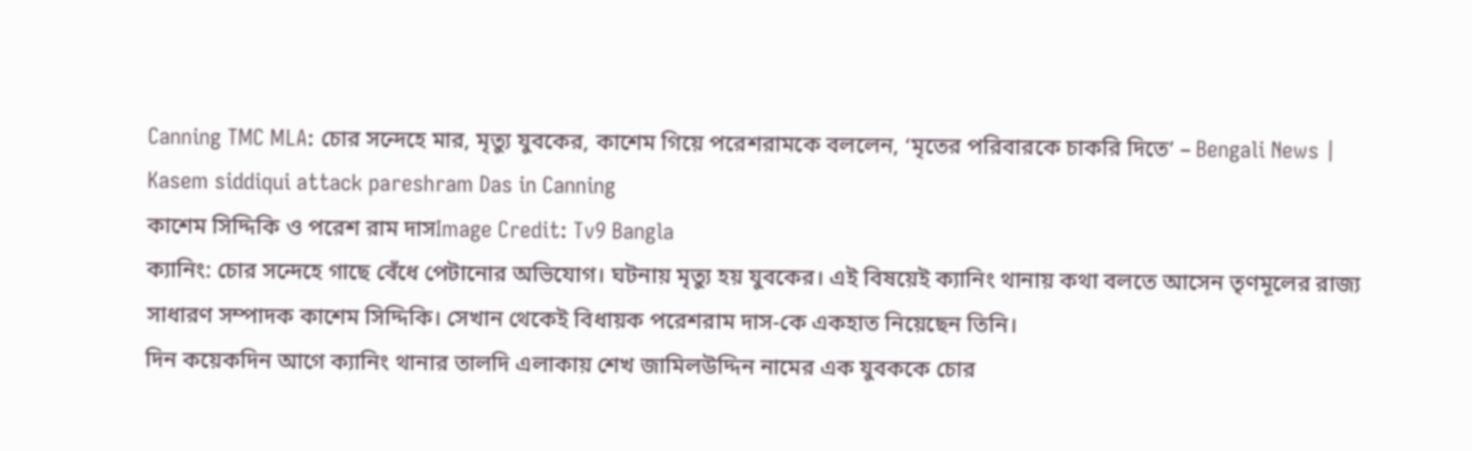Canning TMC MLA: চোর সন্দেহে মার, মৃত্যু যুবকের, কাশেম গিয়ে পরেশরামকে বললেন, ‘মৃতের পরিবারকে চাকরি দিতে’ – Bengali News | Kasem siddiqui attack pareshram Das in Canning
কাশেম সিদ্দিকি ও পরেশ রাম দাসImage Credit: Tv9 Bangla
ক্যানিং: চোর সন্দেহে গাছে বেঁধে পেটানোর অভিযোগ। ঘটনায় মৃত্যু হয় যুবকের। এই বিষয়েই ক্যানিং থানায় কথা বলতে আসেন তৃণমূলের রাজ্য সাধারণ সম্পাদক কাশেম সিদ্দিকি। সেখান থেকেই বিধায়ক পরেশরাম দাস-কে একহাত নিয়েছেন তিনি।
দিন কয়েকদিন আগে ক্যানিং থানার তালদি এলাকায় শেখ জামিলউদ্দিন নামের এক যুবককে চোর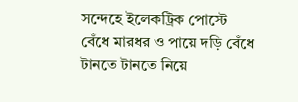সন্দেহে ইলেকট্রিক পোস্টে বেঁধে মারধর ও পায়ে দড়ি বেঁধে টানতে টানতে নিয়ে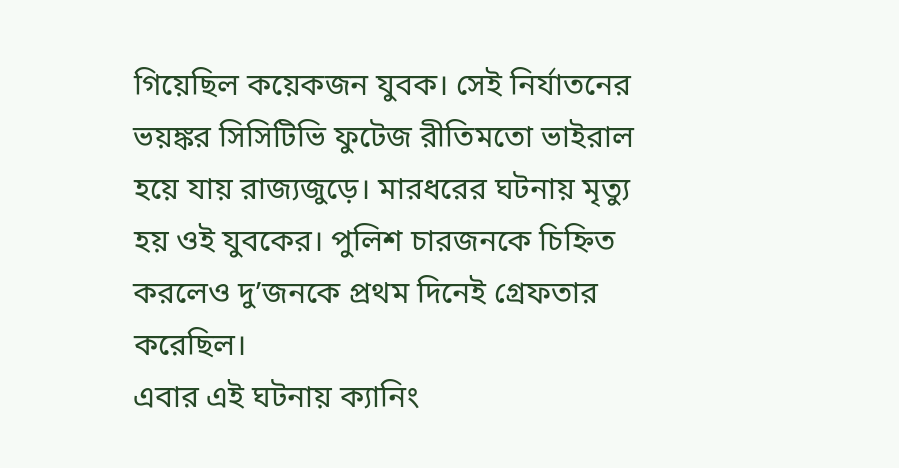গিয়েছিল কয়েকজন যুবক। সেই নির্যাতনের ভয়ঙ্কর সিসিটিভি ফুটেজ রীতিমতো ভাইরাল হয়ে যায় রাজ্যজুড়ে। মারধরের ঘটনায় মৃত্যু হয় ওই যুবকের। পুলিশ চারজনকে চিহ্নিত করলেও দু’জনকে প্রথম দিনেই গ্রেফতার করেছিল।
এবার এই ঘটনায় ক্যানিং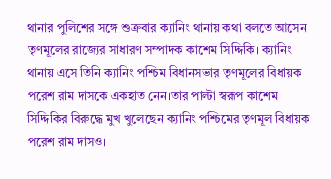থানার পুলিশের সঙ্গে শুক্রবার ক্যানিং থানায় কথা বলতে আসেন তৃণমূলের রাজ্যের সাধারণ সম্পাদক কাশেম সিদ্দিকি। ক্যানিং থানায় এসে তিনি ক্যানিং পশ্চিম বিধানসভার তৃণমূলের বিধায়ক পরেশ রাম দাসকে একহাত নেন।তার পাল্টা স্বরূপ কাশেম সিদ্দিকির বিরুদ্ধে মুখ খুলেছেন ক্যানিং পশ্চিমের তৃণমূল বিধায়ক পরেশ রাম দাসও।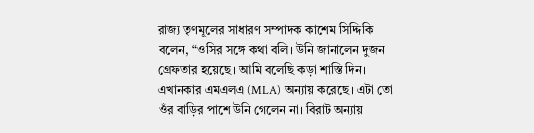রাজ্য তৃণমূলের সাধারণ সম্পাদক কাশেম সিদ্দিকি বলেন, “ওসির সঙ্গে কথা বলি। উনি জানালেন দুজন গ্রেফতার হয়েছে। আমি বলেছি কড়া শাস্তি দিন। এখানকার এমএলএ (MLA) অন্যায় করেছে। এটা তো ওঁর বাড়ির পাশে উনি গেলেন না। বিরাট অন্যায়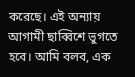করেছে। এই অন্যায় আগামী ছাব্বিশে ভুগতে হবে। আমি বলব, এক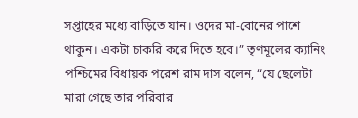সপ্তাহের মধ্যে বাড়িতে যান। ওদের মা-বোনের পাশে থাকুন। একটা চাকরি করে দিতে হবে।” তৃণমূলের ক্যানিং পশ্চিমের বিধায়ক পরেশ রাম দাস বলেন, “যে ছেলেটা মারা গেছে তার পরিবার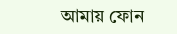আমায় ফোন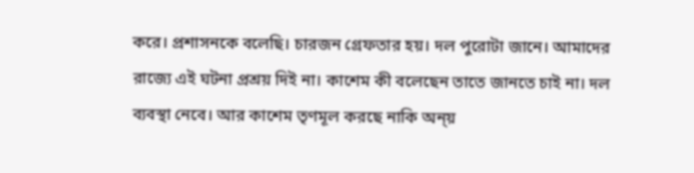করে। প্রশাসনকে বলেছি। চারজন গ্রেফতার হয়। দল পুরোটা জানে। আমাদের রাজ্যে এই ঘটনা প্রশ্রয় দিই না। কাশেম কী বলেছেন তাতে জানতে চাই না। দল ব্যবস্থা নেবে। আর কাশেম তৃণমূল করছে নাকি অন্য়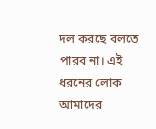দল করছে বলতে পারব না। এই ধরনের লোক আমাদের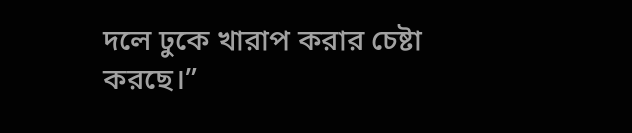দলে ঢুকে খারাপ করার চেষ্টা করছে।”